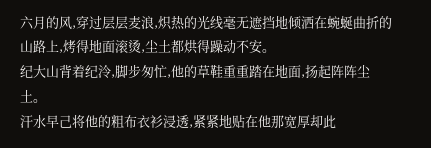六月的风,穿过层层麦浪,炽热的光线毫无遮挡地倾洒在蜿蜒曲折的山路上,烤得地面滚烫,尘土都烘得躁动不安。
纪大山背着纪泠,脚步匆忙,他的草鞋重重踏在地面,扬起阵阵尘土。
汗水早己将他的粗布衣衫浸透,紧紧地贴在他那宽厚却此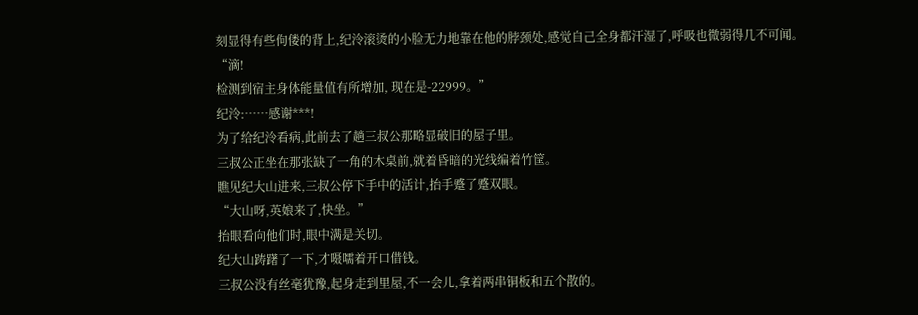刻显得有些佝偻的背上,纪泠滚烫的小脸无力地靠在他的脖颈处,感觉自己全身都汗湿了,呼吸也微弱得几不可闻。
“滴!
检测到宿主身体能量值有所增加, 现在是-22999。”
纪泠:……感谢***!
为了给纪泠看病,此前去了趟三叔公那略显破旧的屋子里。
三叔公正坐在那张缺了一角的木桌前,就着昏暗的光线编着竹筐。
瞧见纪大山进来,三叔公停下手中的活计,抬手蹙了蹙双眼。
“大山呀,英娘来了,快坐。”
抬眼看向他们时,眼中满是关切。
纪大山踌躇了一下,才嗫嚅着开口借钱。
三叔公没有丝毫犹豫,起身走到里屋,不一会儿,拿着两串铜板和五个散的。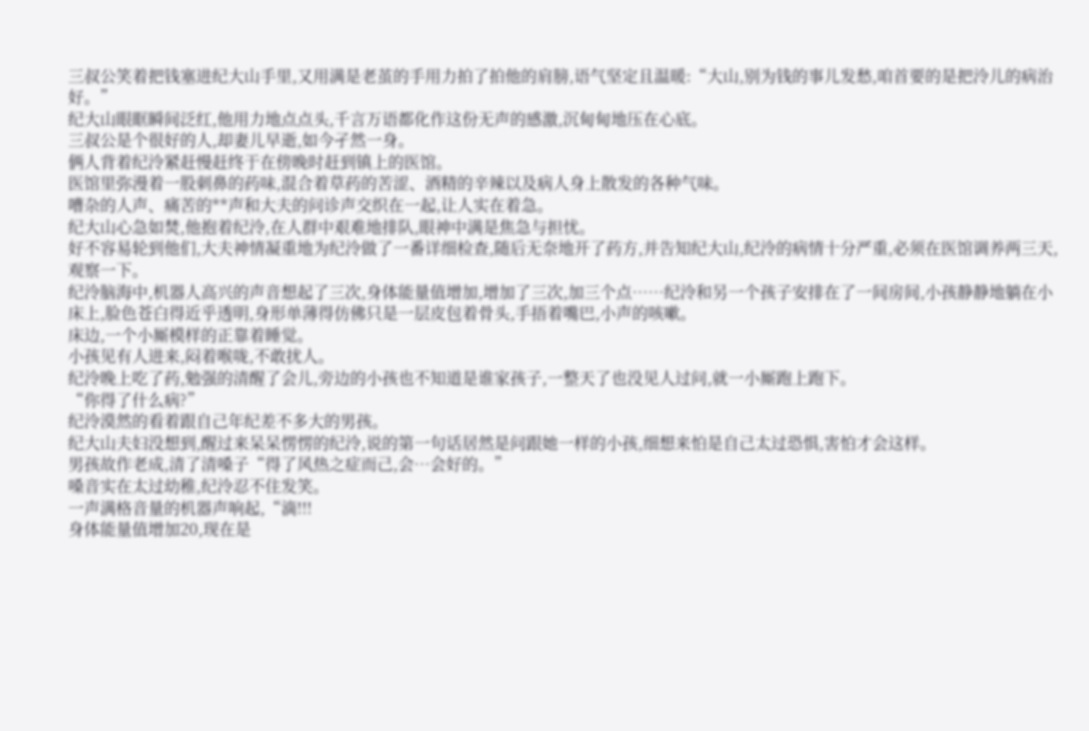三叔公笑着把钱塞进纪大山手里,又用满是老茧的手用力拍了拍他的肩膀,语气坚定且温暖:“大山,别为钱的事儿发愁,咱首要的是把泠儿的病治好。”
纪大山眼眶瞬间泛红,他用力地点点头,千言万语都化作这份无声的感激,沉甸甸地压在心底。
三叔公是个很好的人,却妻儿早逝,如今孑然一身。
俩人背着纪泠紧赶慢赶终于在傍晚时赶到镇上的医馆。
医馆里弥漫着一股刺鼻的药味,混合着草药的苦涩、酒精的辛辣以及病人身上散发的各种气味。
嘈杂的人声、痛苦的**声和大夫的问诊声交织在一起,让人实在着急。
纪大山心急如焚,他抱着纪泠,在人群中艰难地排队,眼神中满是焦急与担忧。
好不容易轮到他们,大夫神情凝重地为纪泠做了一番详细检查,随后无奈地开了药方,并告知纪大山,纪泠的病情十分严重,必须在医馆调养两三天,观察一下。
纪泠脑海中,机器人高兴的声音想起了三次,身体能量值增加,增加了三次,加三个点……纪泠和另一个孩子安排在了一间房间,小孩静静地躺在小床上,脸色苍白得近乎透明,身形单薄得仿佛只是一层皮包着骨头,手捂着嘴巴,小声的咳嗽。
床边,一个小厮模样的正靠着睡觉。
小孩见有人进来,闷着喉咙,不敢扰人。
纪泠晚上吃了药,勉强的清醒了会儿,旁边的小孩也不知道是谁家孩子,一整天了也没见人过问,就一小厮跑上跑下。
“你得了什么病?”
纪泠漠然的看着跟自己年纪差不多大的男孩。
纪大山夫妇没想到,醒过来呆呆愣愣的纪泠,说的第一句话居然是问跟她一样的小孩,细想来怕是自己太过恐惧,害怕才会这样。
男孩故作老成,清了清嗓子“得了风热之症而己,会…会好的。”
嗓音实在太过幼稚,纪泠忍不住发笑。
一声满格音量的机器声响起,“滴!!!
身体能量值增加20,现在是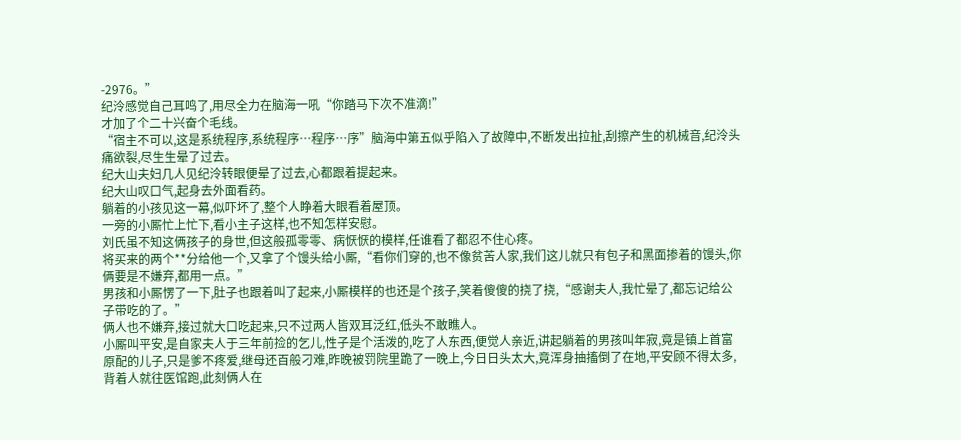-2976。”
纪泠感觉自己耳鸣了,用尽全力在脑海一吼“你踏马下次不准滴!”
才加了个二十兴奋个毛线。
“宿主不可以,这是系统程序,系统程序…程序…序”脑海中第五似乎陷入了故障中,不断发出拉扯,刮擦产生的机械音,纪泠头痛欲裂,尽生生晕了过去。
纪大山夫妇几人见纪泠转眼便晕了过去,心都跟着提起来。
纪大山叹口气,起身去外面看药。
躺着的小孩见这一幕,似吓坏了,整个人睁着大眼看着屋顶。
一旁的小厮忙上忙下,看小主子这样,也不知怎样安慰。
刘氏虽不知这俩孩子的身世,但这般孤零零、病恹恹的模样,任谁看了都忍不住心疼。
将买来的两个**分给他一个,又拿了个馒头给小厮,“看你们穿的,也不像贫苦人家,我们这儿就只有包子和黑面掺着的馒头,你俩要是不嫌弃,都用一点。”
男孩和小厮愣了一下,肚子也跟着叫了起来,小厮模样的也还是个孩子,笑着傻傻的挠了挠,“感谢夫人,我忙晕了,都忘记给公子带吃的了。”
俩人也不嫌弃,接过就大口吃起来,只不过两人皆双耳泛红,低头不敢瞧人。
小厮叫平安,是自家夫人于三年前捡的乞儿,性子是个活泼的,吃了人东西,便觉人亲近,讲起躺着的男孩叫年寂,竟是镇上首富原配的儿子,只是爹不疼爱,继母还百般刁难,昨晚被罚院里跪了一晚上,今日日头太大,竟浑身抽搐倒了在地,平安顾不得太多,背着人就往医馆跑,此刻俩人在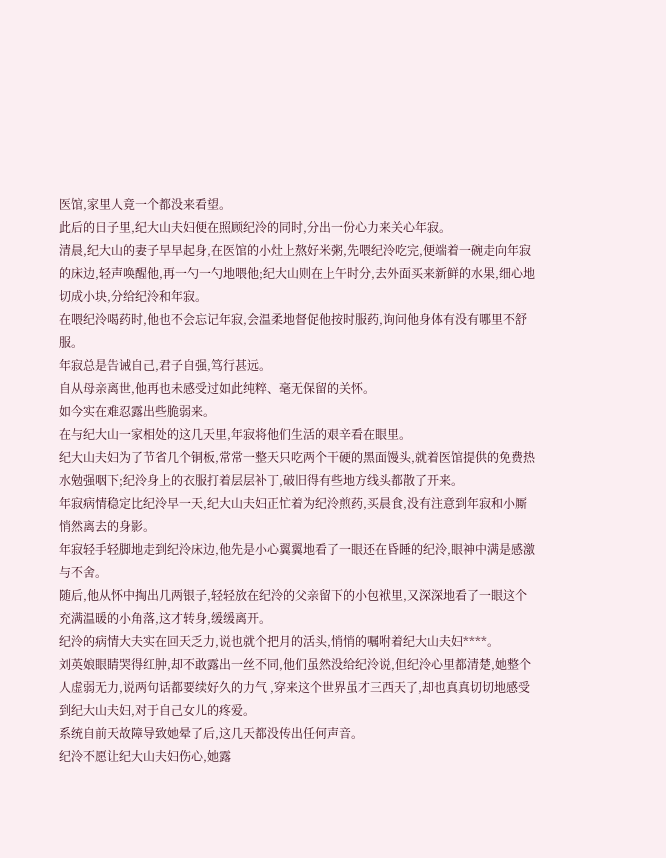医馆,家里人竟一个都没来看望。
此后的日子里,纪大山夫妇便在照顾纪泠的同时,分出一份心力来关心年寂。
清晨,纪大山的妻子早早起身,在医馆的小灶上熬好米粥,先喂纪泠吃完,便端着一碗走向年寂的床边,轻声唤醒他,再一勺一勺地喂他;纪大山则在上午时分,去外面买来新鲜的水果,细心地切成小块,分给纪泠和年寂。
在喂纪泠喝药时,他也不会忘记年寂,会温柔地督促他按时服药,询问他身体有没有哪里不舒服。
年寂总是告诫自己,君子自强,笃行甚远。
自从母亲离世,他再也未感受过如此纯粹、毫无保留的关怀。
如今实在难忍露出些脆弱来。
在与纪大山一家相处的这几天里,年寂将他们生活的艰辛看在眼里。
纪大山夫妇为了节省几个铜板,常常一整天只吃两个干硬的黑面馒头,就着医馆提供的免费热水勉强咽下;纪泠身上的衣服打着层层补丁,破旧得有些地方线头都散了开来。
年寂病情稳定比纪泠早一天,纪大山夫妇正忙着为纪泠煎药,买晨食,没有注意到年寂和小厮悄然离去的身影。
年寂轻手轻脚地走到纪泠床边,他先是小心翼翼地看了一眼还在昏睡的纪泠,眼神中满是感激与不舍。
随后,他从怀中掏出几两银子,轻轻放在纪泠的父亲留下的小包袱里,又深深地看了一眼这个充满温暖的小角落,这才转身,缓缓离开。
纪泠的病情大夫实在回天乏力,说也就个把月的活头,悄悄的嘱咐着纪大山夫妇****。
刘英娘眼睛哭得红肿,却不敢露出一丝不同,他们虽然没给纪泠说,但纪泠心里都清楚,她整个人虚弱无力,说两句话都要续好久的力气 ,穿来这个世界虽才三西天了,却也真真切切地感受到纪大山夫妇,对于自己女儿的疼爱。
系统自前天故障导致她晕了后,这几天都没传出任何声音。
纪泠不愿让纪大山夫妇伤心,她露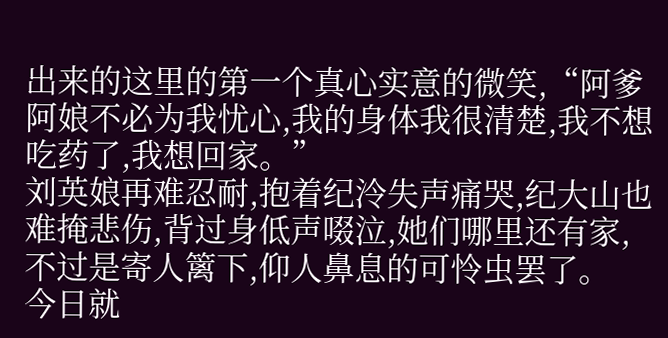出来的这里的第一个真心实意的微笑,“阿爹阿娘不必为我忧心,我的身体我很清楚,我不想吃药了,我想回家。”
刘英娘再难忍耐,抱着纪泠失声痛哭,纪大山也难掩悲伤,背过身低声啜泣,她们哪里还有家,不过是寄人篱下,仰人鼻息的可怜虫罢了。
今日就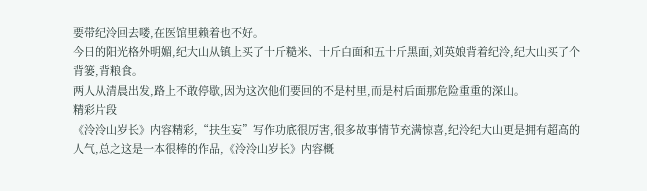要带纪泠回去喽,在医馆里赖着也不好。
今日的阳光格外明媚,纪大山从镇上买了十斤糙米、十斤白面和五十斤黑面,刘英娘背着纪泠,纪大山买了个背篓,背粮食。
两人从清晨出发,路上不敢停歇,因为这次他们要回的不是村里,而是村后面那危险重重的深山。
精彩片段
《泠泠山岁长》内容精彩,“扶生妄”写作功底很厉害,很多故事情节充满惊喜,纪泠纪大山更是拥有超高的人气,总之这是一本很棒的作品,《泠泠山岁长》内容概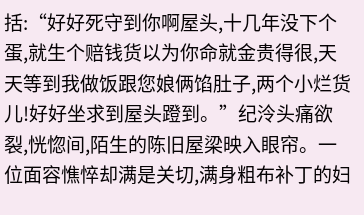括:“好好死守到你啊屋头,十几年没下个蛋,就生个赔钱货以为你命就金贵得很,天天等到我做饭跟您娘俩馅肚子,两个小烂货儿!好好坐求到屋头蹬到。”纪泠头痛欲裂,恍惚间,陌生的陈旧屋梁映入眼帘。一位面容憔悴却满是关切,满身粗布补丁的妇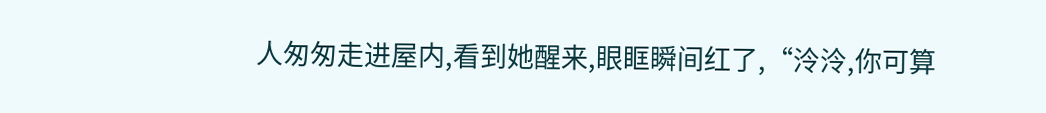人匆匆走进屋内,看到她醒来,眼眶瞬间红了,“泠泠,你可算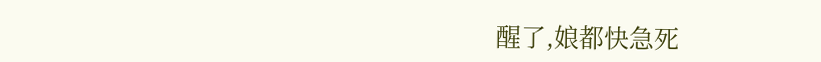醒了,娘都快急死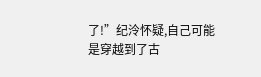了!”纪泠怀疑,自己可能是穿越到了古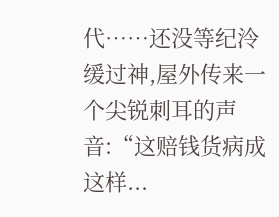代……还没等纪泠缓过神,屋外传来一个尖锐刺耳的声音:“这赔钱货病成这样...